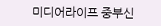미디어라이프 중부신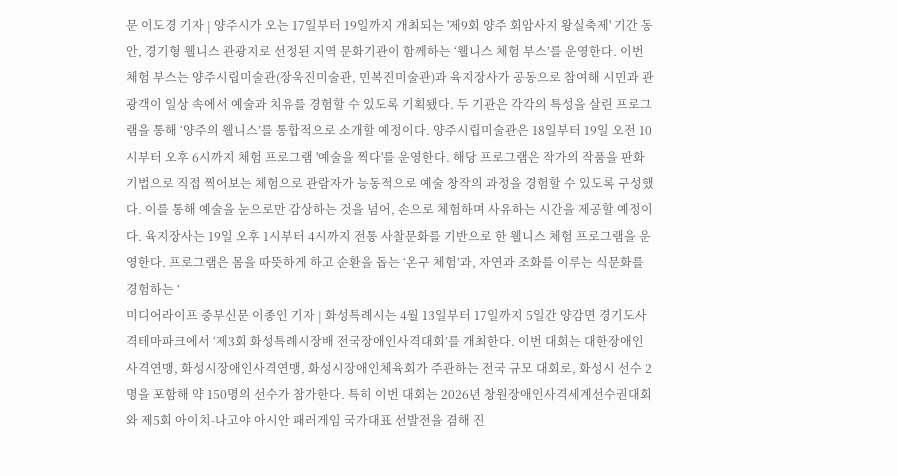문 이도경 기자 | 양주시가 오는 17일부터 19일까지 개최되는 '제9회 양주 회암사지 왕실축제' 기간 동안, 경기형 웰니스 관광지로 선정된 지역 문화기관이 함께하는 ‘웰니스 체험 부스’를 운영한다. 이번 체험 부스는 양주시립미술관(장욱진미술관, 민복진미술관)과 육지장사가 공동으로 참여해 시민과 관광객이 일상 속에서 예술과 치유를 경험할 수 있도록 기획됐다. 두 기관은 각각의 특성을 살린 프로그램을 통해 ‘양주의 웰니스’를 통합적으로 소개할 예정이다. 양주시립미술관은 18일부터 19일 오전 10시부터 오후 6시까지 체험 프로그램 '예술을 찍다'를 운영한다. 해당 프로그램은 작가의 작품을 판화 기법으로 직접 찍어보는 체험으로 관람자가 능동적으로 예술 창작의 과정을 경험할 수 있도록 구성했다. 이를 통해 예술을 눈으로만 감상하는 것을 넘어, 손으로 체험하며 사유하는 시간을 제공할 예정이다. 육지장사는 19일 오후 1시부터 4시까지 전통 사찰문화를 기반으로 한 웰니스 체험 프로그램을 운영한다. 프로그램은 몸을 따뜻하게 하고 순환을 돕는 ‘온구 체험’과, 자연과 조화를 이루는 식문화를 경험하는 ‘
미디어라이프 중부신문 이종인 기자 | 화성특례시는 4월 13일부터 17일까지 5일간 양감면 경기도사격테마파크에서 ‘제3회 화성특례시장배 전국장애인사격대회’를 개최한다. 이번 대회는 대한장애인사격연맹, 화성시장애인사격연맹, 화성시장애인체육회가 주관하는 전국 규모 대회로, 화성시 선수 2명을 포함해 약 150명의 선수가 참가한다. 특히 이번 대회는 2026년 창원장애인사격세계선수권대회와 제5회 아이치-나고야 아시안 패러게임 국가대표 선발전을 겸해 진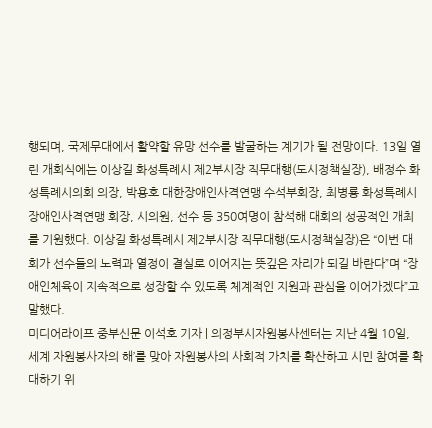행되며, 국제무대에서 활약할 유망 선수를 발굴하는 계기가 될 전망이다. 13일 열린 개회식에는 이상길 화성특례시 제2부시장 직무대행(도시정책실장), 배정수 화성특례시의회 의장, 박용호 대한장애인사격연맹 수석부회장, 최병룡 화성특례시장애인사격연맹 회장, 시의원, 선수 등 350여명이 참석해 대회의 성공적인 개최를 기원했다. 이상길 화성특례시 제2부시장 직무대행(도시정책실장)은 “이번 대회가 선수들의 노력과 열정이 결실로 이어지는 뜻깊은 자리가 되길 바란다”며 “장애인체육이 지속적으로 성장할 수 있도록 체계적인 지원과 관심을 이어가겠다”고 말했다.
미디어라이프 중부신문 이석호 기자 | 의정부시자원봉사센터는 지난 4월 10일, 세계 자원봉사자의 해’를 맞아 자원봉사의 사회적 가치를 확산하고 시민 참여를 확대하기 위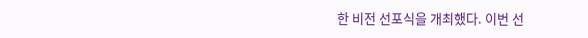한 비전 선포식을 개최했다. 이번 선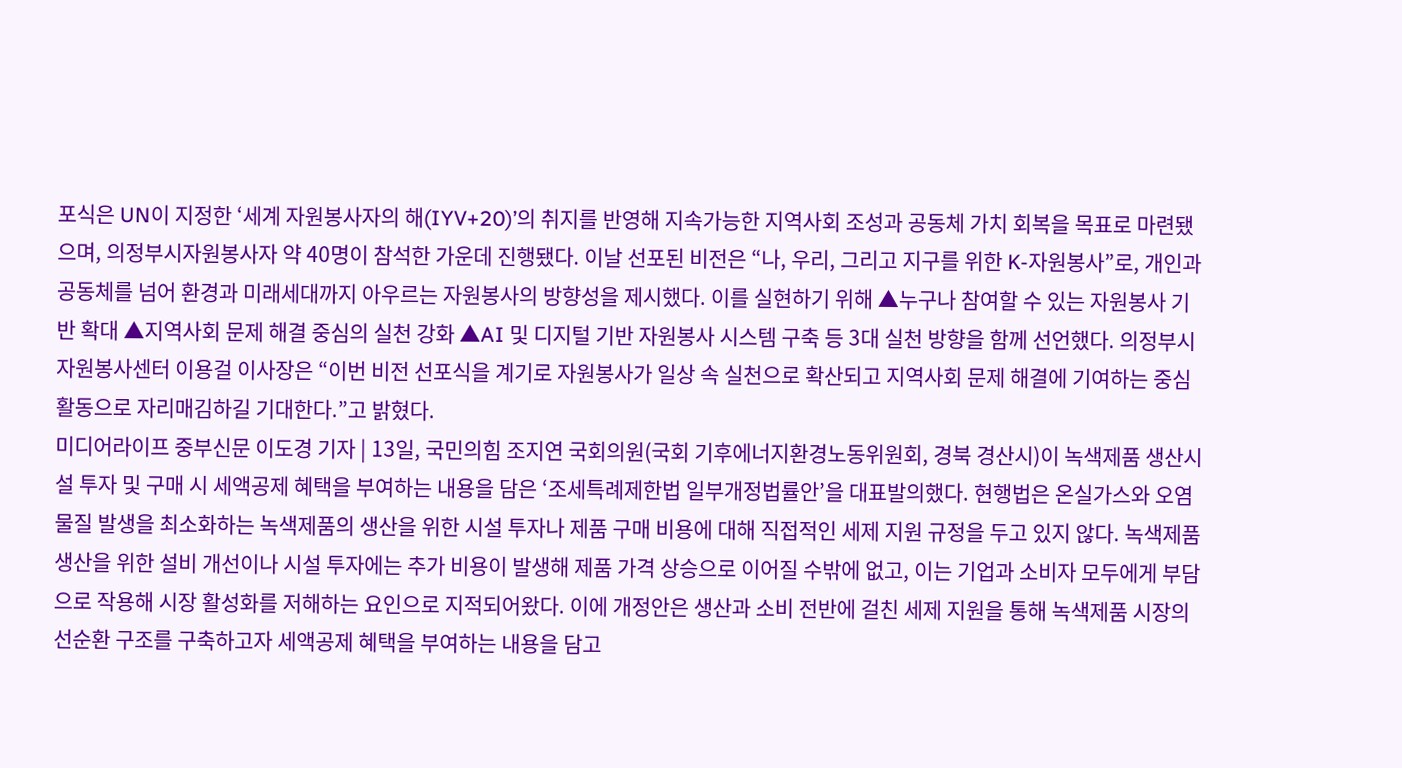포식은 UN이 지정한 ‘세계 자원봉사자의 해(IYV+20)’의 취지를 반영해 지속가능한 지역사회 조성과 공동체 가치 회복을 목표로 마련됐으며, 의정부시자원봉사자 약 40명이 참석한 가운데 진행됐다. 이날 선포된 비전은 “나, 우리, 그리고 지구를 위한 K-자원봉사”로, 개인과 공동체를 넘어 환경과 미래세대까지 아우르는 자원봉사의 방향성을 제시했다. 이를 실현하기 위해 ▲누구나 참여할 수 있는 자원봉사 기반 확대 ▲지역사회 문제 해결 중심의 실천 강화 ▲AI 및 디지털 기반 자원봉사 시스템 구축 등 3대 실천 방향을 함께 선언했다. 의정부시자원봉사센터 이용걸 이사장은 “이번 비전 선포식을 계기로 자원봉사가 일상 속 실천으로 확산되고 지역사회 문제 해결에 기여하는 중심 활동으로 자리매김하길 기대한다.”고 밝혔다.
미디어라이프 중부신문 이도경 기자 | 13일, 국민의힘 조지연 국회의원(국회 기후에너지환경노동위원회, 경북 경산시)이 녹색제품 생산시설 투자 및 구매 시 세액공제 혜택을 부여하는 내용을 담은 ‘조세특례제한법 일부개정법률안’을 대표발의했다. 현행법은 온실가스와 오염물질 발생을 최소화하는 녹색제품의 생산을 위한 시설 투자나 제품 구매 비용에 대해 직접적인 세제 지원 규정을 두고 있지 않다. 녹색제품 생산을 위한 설비 개선이나 시설 투자에는 추가 비용이 발생해 제품 가격 상승으로 이어질 수밖에 없고, 이는 기업과 소비자 모두에게 부담으로 작용해 시장 활성화를 저해하는 요인으로 지적되어왔다. 이에 개정안은 생산과 소비 전반에 걸친 세제 지원을 통해 녹색제품 시장의 선순환 구조를 구축하고자 세액공제 혜택을 부여하는 내용을 담고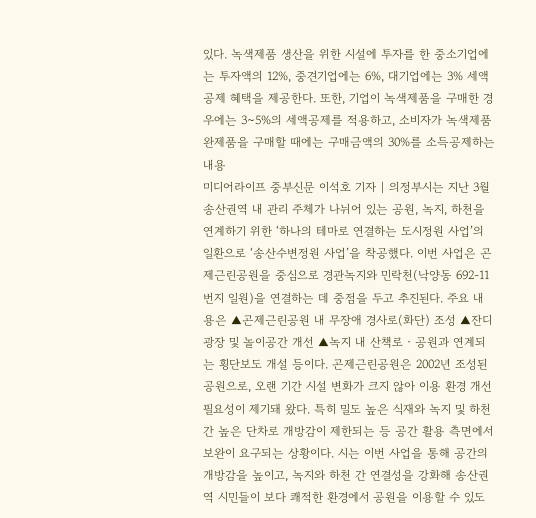있다. 녹색제품 생산을 위한 시설에 투자를 한 중소기업에는 투자액의 12%, 중견기업에는 6%, 대기업에는 3% 세액공제 혜택을 제공한다. 또한, 기업이 녹색제품을 구매한 경우에는 3~5%의 세액공제를 적용하고, 소비자가 녹색제품 완제품을 구매할 때에는 구매금액의 30%를 소득공제하는 내용
미디어라이프 중부신문 이석호 기자 | 의정부시는 지난 3월 송산권역 내 관리 주체가 나뉘어 있는 공원, 녹지, 하천을 연계하기 위한 ‘하나의 테마로 연결하는 도시정원 사업’의 일환으로 ‘송산수변정원 사업’을 착공했다. 이번 사업은 곤제근린공원을 중심으로 경관녹지와 민락천(낙양동 692-11번지 일원)을 연결하는 데 중점을 두고 추진된다. 주요 내용은 ▲곤제근린공원 내 무장애 경사로(화단) 조성 ▲잔디광장 및 놀이공간 개선 ▲녹지 내 산책로‧공원과 연계되는 횡단보도 개설 등이다. 곤제근린공원은 2002년 조성된 공원으로, 오랜 기간 시설 변화가 크지 않아 이용 환경 개선 필요성이 제기돼 왔다. 특히 밀도 높은 식재와 녹지 및 하천 간 높은 단차로 개방감이 제한되는 등 공간 활용 측면에서 보완이 요구되는 상황이다. 시는 이번 사업을 통해 공간의 개방감을 높이고, 녹지와 하천 간 연결성을 강화해 송산권역 시민들이 보다 쾌적한 환경에서 공원을 이용할 수 있도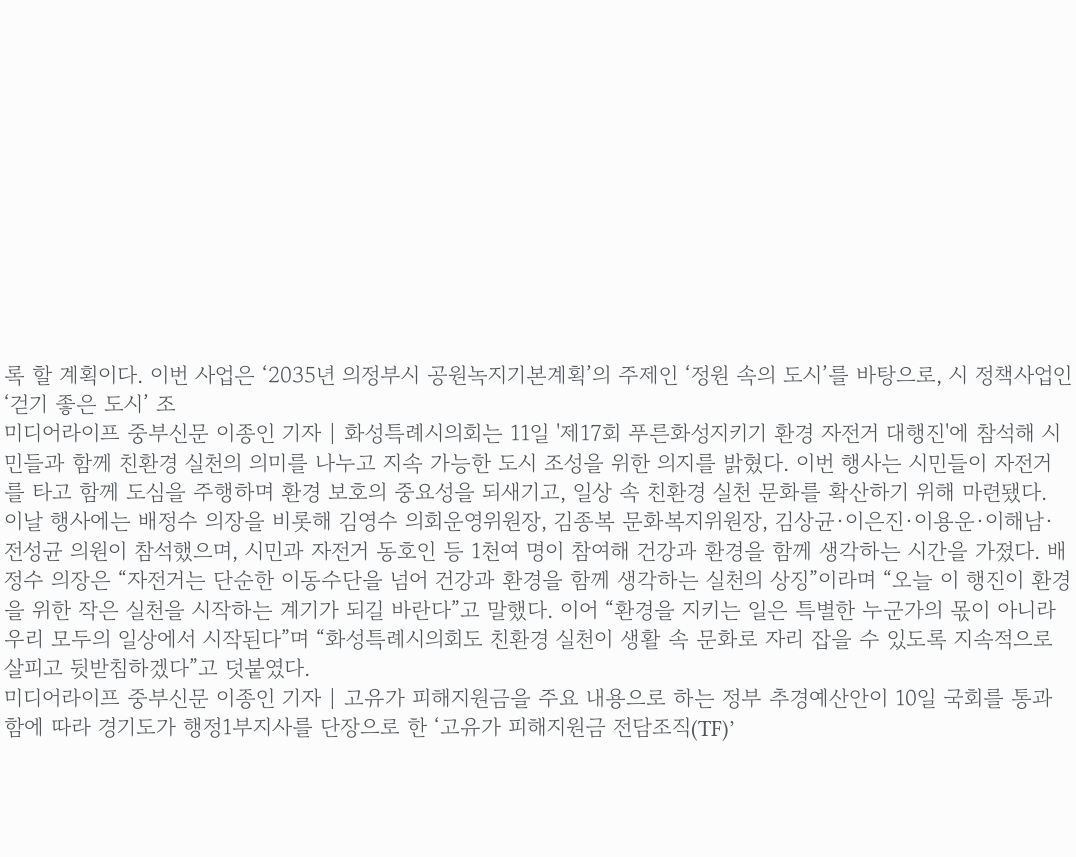록 할 계획이다. 이번 사업은 ‘2035년 의정부시 공원녹지기본계획’의 주제인 ‘정원 속의 도시’를 바탕으로, 시 정책사업인 ‘걷기 좋은 도시’ 조
미디어라이프 중부신문 이종인 기자 | 화성특례시의회는 11일 '제17회 푸른화성지키기 환경 자전거 대행진'에 참석해 시민들과 함께 친환경 실천의 의미를 나누고 지속 가능한 도시 조성을 위한 의지를 밝혔다. 이번 행사는 시민들이 자전거를 타고 함께 도심을 주행하며 환경 보호의 중요성을 되새기고, 일상 속 친환경 실천 문화를 확산하기 위해 마련됐다. 이날 행사에는 배정수 의장을 비롯해 김영수 의회운영위원장, 김종복 문화복지위원장, 김상균·이은진·이용운·이해남·전성균 의원이 참석했으며, 시민과 자전거 동호인 등 1천여 명이 참여해 건강과 환경을 함께 생각하는 시간을 가졌다. 배정수 의장은 “자전거는 단순한 이동수단을 넘어 건강과 환경을 함께 생각하는 실천의 상징”이라며 “오늘 이 행진이 환경을 위한 작은 실천을 시작하는 계기가 되길 바란다”고 말했다. 이어 “환경을 지키는 일은 특별한 누군가의 몫이 아니라 우리 모두의 일상에서 시작된다”며 “화성특례시의회도 친환경 실천이 생활 속 문화로 자리 잡을 수 있도록 지속적으로 살피고 뒷받침하겠다”고 덧붙였다.
미디어라이프 중부신문 이종인 기자 | 고유가 피해지원금을 주요 내용으로 하는 정부 추경예산안이 10일 국회를 통과함에 따라 경기도가 행정1부지사를 단장으로 한 ‘고유가 피해지원금 전담조직(TF)’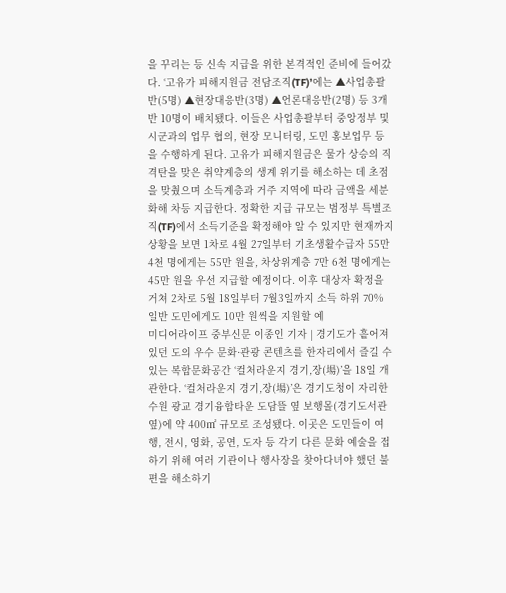을 꾸리는 등 신속 지급을 위한 본격적인 준비에 들어갔다. ‘고유가 피해지원금 전담조직(TF)’에는 ▲사업총괄반(5명) ▲현장대응반(3명) ▲언론대응반(2명) 등 3개반 10명이 배치됐다. 이들은 사업총괄부터 중앙정부 및 시군과의 업무 협의, 현장 모니터링, 도민 홍보업무 등을 수행하게 된다. 고유가 피해지원금은 물가 상승의 직격탄을 맞은 취약계층의 생계 위기를 해소하는 데 초점을 맞췄으며 소득계층과 거주 지역에 따라 금액을 세분화해 차등 지급한다. 정확한 지급 규모는 범정부 특별조직(TF)에서 소득기준을 확정해야 알 수 있지만 현재까지 상황을 보면 1차로 4월 27일부터 기초생활수급자 55만 4천 명에게는 55만 원을, 차상위계층 7만 6천 명에게는 45만 원을 우선 지급할 예정이다. 이후 대상자 확정을 거쳐 2차로 5월 18일부터 7월3일까지 소득 하위 70% 일반 도민에게도 10만 원씩을 지원할 예
미디어라이프 중부신문 이종인 기자 | 경기도가 흩어져 있던 도의 우수 문화·관광 콘텐츠를 한자리에서 즐길 수 있는 복합문화공간 ‘컬처라운지 경기,장(場)’을 18일 개관한다. ‘컬처라운지 경기,장(場)’은 경기도청이 자리한 수원 광교 경기융합타운 도담뜰 옆 보행몰(경기도서관 옆)에 약 400㎡ 규모로 조성됐다. 이곳은 도민들이 여행, 전시, 영화, 공연, 도자 등 각기 다른 문화 예술을 접하기 위해 여러 기관이나 행사장을 찾아다녀야 했던 불편을 해소하기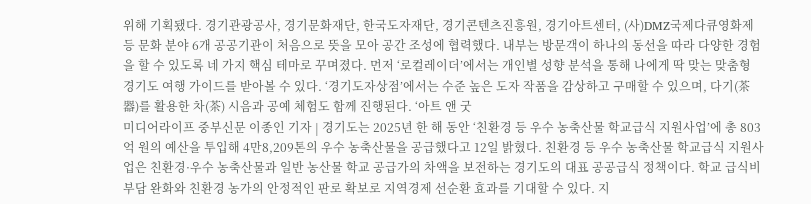위해 기획됐다. 경기관광공사, 경기문화재단, 한국도자재단, 경기콘텐츠진흥원, 경기아트센터, (사)DMZ국제다큐영화제 등 문화 분야 6개 공공기관이 처음으로 뜻을 모아 공간 조성에 협력했다. 내부는 방문객이 하나의 동선을 따라 다양한 경험을 할 수 있도록 네 가지 핵심 테마로 꾸며졌다. 먼저 ‘로컬레이더’에서는 개인별 성향 분석을 통해 나에게 딱 맞는 맞춤형 경기도 여행 가이드를 받아볼 수 있다. ‘경기도자상점’에서는 수준 높은 도자 작품을 감상하고 구매할 수 있으며, 다기(茶器)를 활용한 차(茶) 시음과 공예 체험도 함께 진행된다. ‘아트 앤 굿
미디어라이프 중부신문 이종인 기자 | 경기도는 2025년 한 해 동안 ‘친환경 등 우수 농축산물 학교급식 지원사업’에 총 803억 원의 예산을 투입해 4만8,209톤의 우수 농축산물을 공급했다고 12일 밝혔다. 친환경 등 우수 농축산물 학교급식 지원사업은 친환경·우수 농축산물과 일반 농산물 학교 공급가의 차액을 보전하는 경기도의 대표 공공급식 정책이다. 학교 급식비 부담 완화와 친환경 농가의 안정적인 판로 확보로 지역경제 선순환 효과를 기대할 수 있다. 지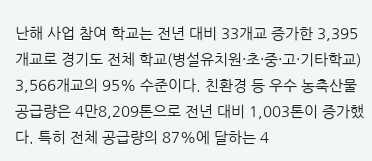난해 사업 참여 학교는 전년 대비 33개교 증가한 3,395개교로 경기도 전체 학교(병설유치원·초·중·고·기타학교) 3,566개교의 95% 수준이다. 친환경 등 우수 농축산물 공급량은 4만8,209톤으로 전년 대비 1,003톤이 증가했다. 특히 전체 공급량의 87%에 달하는 4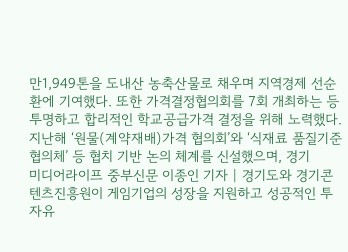만1,949톤을 도내산 농축산물로 채우며 지역경제 선순환에 기여했다. 또한 가격결정협의회를 7회 개최하는 등 투명하고 합리적인 학교공급가격 결정을 위해 노력했다. 지난해 ‘원물(계약재배)가격 협의회’와 ‘식재료 품질기준 협의체’ 등 협치 기반 논의 체계를 신설했으며, 경기
미디어라이프 중부신문 이종인 기자 | 경기도와 경기콘텐츠진흥원이 게임기업의 성장을 지원하고 성공적인 투자유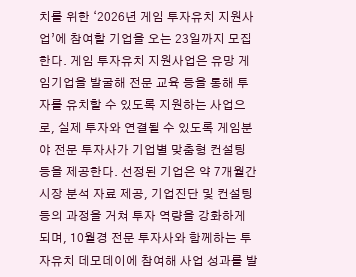치를 위한 ‘2026년 게임 투자유치 지원사업’에 참여할 기업을 오는 23일까지 모집한다. 게임 투자유치 지원사업은 유망 게임기업을 발굴해 전문 교육 등을 통해 투자를 유치할 수 있도록 지원하는 사업으로, 실제 투자와 연결될 수 있도록 게임분야 전문 투자사가 기업별 맞춤형 컨설팅 등을 제공한다. 선정된 기업은 약 7개월간 시장 분석 자료 제공, 기업진단 및 컨설팅 등의 과정을 거쳐 투자 역량을 강화하게 되며, 10월경 전문 투자사와 함께하는 투자유치 데모데이에 참여해 사업 성과를 발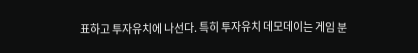표하고 투자유치에 나선다. 특히 투자유치 데모데이는 게임 분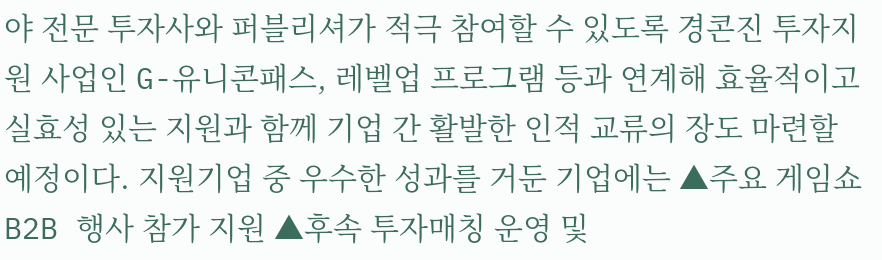야 전문 투자사와 퍼블리셔가 적극 참여할 수 있도록 경콘진 투자지원 사업인 G-유니콘패스, 레벨업 프로그램 등과 연계해 효율적이고 실효성 있는 지원과 함께 기업 간 활발한 인적 교류의 장도 마련할 예정이다. 지원기업 중 우수한 성과를 거둔 기업에는 ▲주요 게임쇼 B2B 행사 참가 지원 ▲후속 투자매칭 운영 및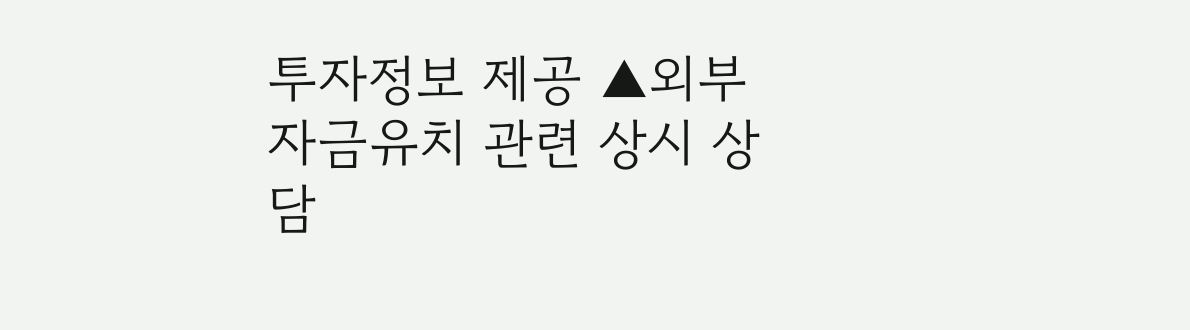투자정보 제공 ▲외부 자금유치 관련 상시 상담